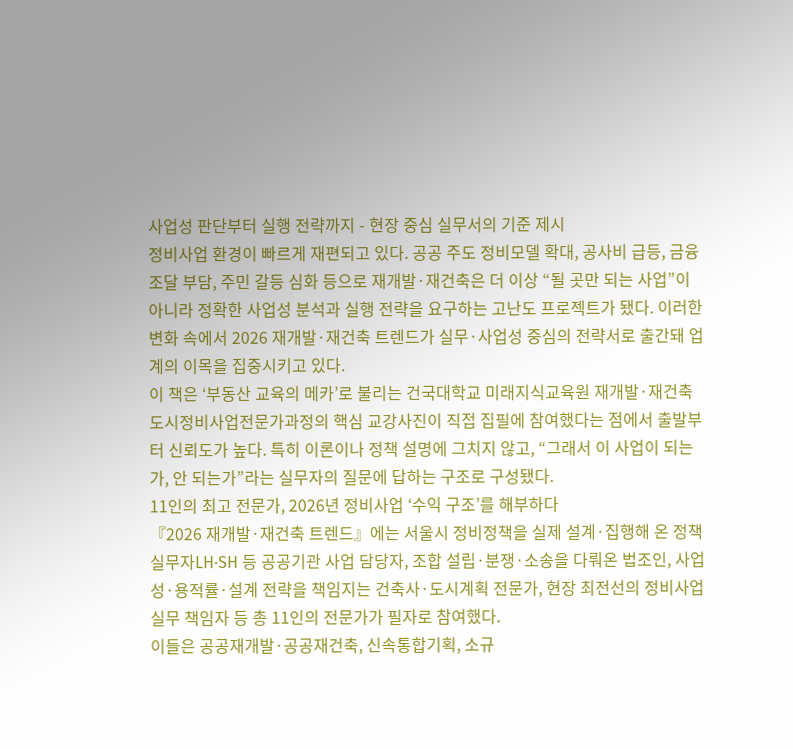사업성 판단부터 실행 전략까지 - 현장 중심 실무서의 기준 제시
정비사업 환경이 빠르게 재편되고 있다. 공공 주도 정비모델 확대, 공사비 급등, 금융 조달 부담, 주민 갈등 심화 등으로 재개발·재건축은 더 이상 “될 곳만 되는 사업”이 아니라 정확한 사업성 분석과 실행 전략을 요구하는 고난도 프로젝트가 됐다. 이러한 변화 속에서 2026 재개발·재건축 트렌드가 실무·사업성 중심의 전략서로 출간돼 업계의 이목을 집중시키고 있다.
이 책은 ‘부동산 교육의 메카’로 불리는 건국대학교 미래지식교육원 재개발·재건축 도시정비사업전문가과정의 핵심 교강사진이 직접 집필에 참여했다는 점에서 출발부터 신뢰도가 높다. 특히 이론이나 정책 설명에 그치지 않고, “그래서 이 사업이 되는가, 안 되는가”라는 실무자의 질문에 답하는 구조로 구성됐다.
11인의 최고 전문가, 2026년 정비사업 ‘수익 구조’를 해부하다
『2026 재개발·재건축 트렌드』에는 서울시 정비정책을 실제 설계·집행해 온 정책 실무자LH·SH 등 공공기관 사업 담당자, 조합 설립·분쟁·소송을 다뤄온 법조인, 사업성·용적률·설계 전략을 책임지는 건축사·도시계획 전문가, 현장 최전선의 정비사업 실무 책임자 등 총 11인의 전문가가 필자로 참여했다.
이들은 공공재개발·공공재건축, 신속통합기획, 소규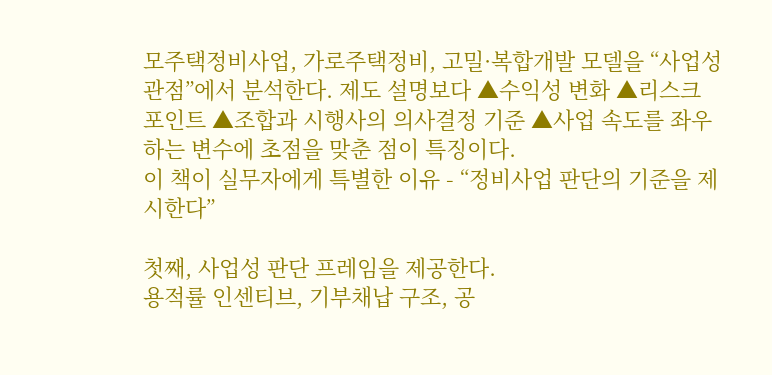모주택정비사업, 가로주택정비, 고밀·복합개발 모델을 “사업성 관점”에서 분석한다. 제도 설명보다 ▲수익성 변화 ▲리스크 포인트 ▲조합과 시행사의 의사결정 기준 ▲사업 속도를 좌우하는 변수에 초점을 맞춘 점이 특징이다.
이 책이 실무자에게 특별한 이유 - “정비사업 판단의 기준을 제시한다”

첫째, 사업성 판단 프레임을 제공한다.
용적률 인센티브, 기부채납 구조, 공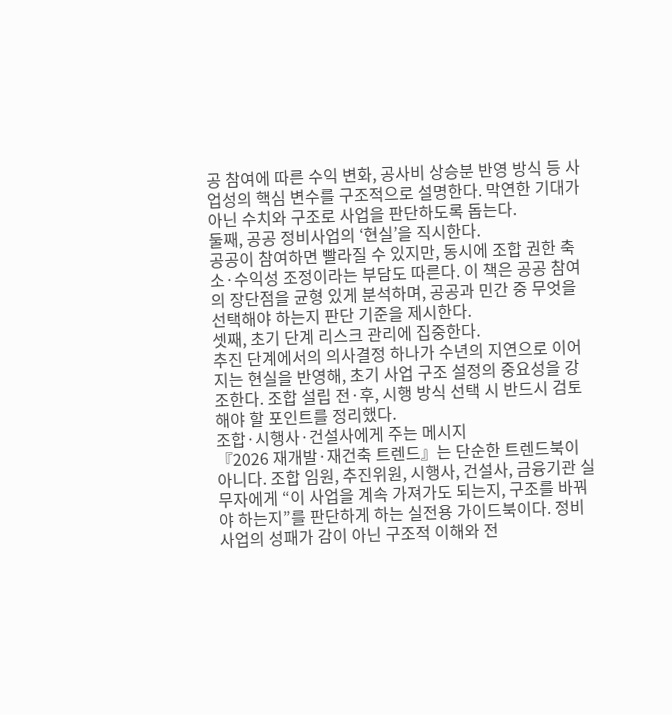공 참여에 따른 수익 변화, 공사비 상승분 반영 방식 등 사업성의 핵심 변수를 구조적으로 설명한다. 막연한 기대가 아닌 수치와 구조로 사업을 판단하도록 돕는다.
둘째, 공공 정비사업의 ‘현실’을 직시한다.
공공이 참여하면 빨라질 수 있지만, 동시에 조합 권한 축소·수익성 조정이라는 부담도 따른다. 이 책은 공공 참여의 장단점을 균형 있게 분석하며, 공공과 민간 중 무엇을 선택해야 하는지 판단 기준을 제시한다.
셋째, 초기 단계 리스크 관리에 집중한다.
추진 단계에서의 의사결정 하나가 수년의 지연으로 이어지는 현실을 반영해, 초기 사업 구조 설정의 중요성을 강조한다. 조합 설립 전·후, 시행 방식 선택 시 반드시 검토해야 할 포인트를 정리했다.
조합·시행사·건설사에게 주는 메시지
『2026 재개발·재건축 트렌드』는 단순한 트렌드북이 아니다. 조합 임원, 추진위원, 시행사, 건설사, 금융기관 실무자에게 “이 사업을 계속 가져가도 되는지, 구조를 바꿔야 하는지”를 판단하게 하는 실전용 가이드북이다. 정비사업의 성패가 감이 아닌 구조적 이해와 전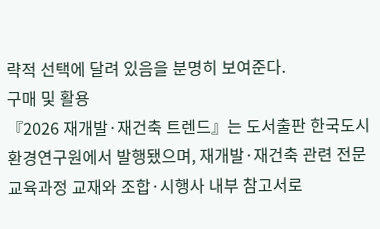략적 선택에 달려 있음을 분명히 보여준다.
구매 및 활용
『2026 재개발·재건축 트렌드』는 도서출판 한국도시환경연구원에서 발행됐으며, 재개발·재건축 관련 전문 교육과정 교재와 조합·시행사 내부 참고서로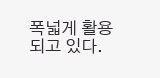폭넓게 활용되고 있다.